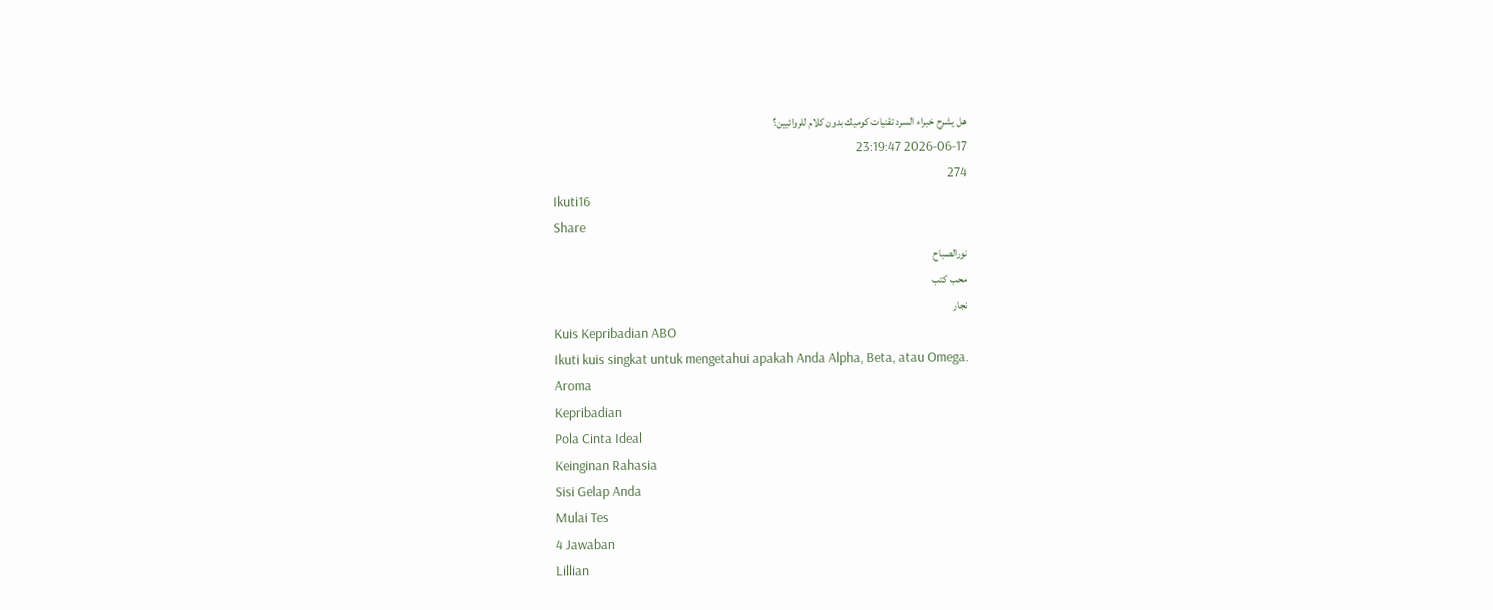هل يشرح خبراء السرد تقنيات كوميك بدون كلام للروائيين؟
2026-06-17 23:19:47
274
Ikuti16
Share
نورالصباح
محب كتب
نجار
Kuis Kepribadian ABO
Ikuti kuis singkat untuk mengetahui apakah Anda Alpha, Beta, atau Omega.
Aroma
Kepribadian
Pola Cinta Ideal
Keinginan Rahasia
Sisi Gelap Anda
Mulai Tes
4 Jawaban
Lillian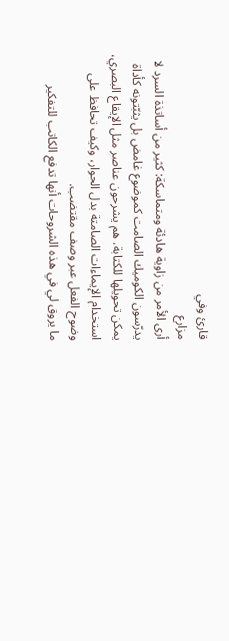قارئ وفي
مزارع
أرى الأمر من زاوية هادئة ومتماسكة: كثير من أساتذة السرد لا يدرّسون الكوميك الصامت كموضوع غامض بل يثبّتونه كأداة يمكن تحويلها للكتابة. هم يشرحون عناصر مثل الإيقاع البصري، استخدام الإيماءات الصامتة بدل الحوار، وكيف تحافظ على وضوح الفعل عبر وصف مقتضب.
ما يروق لي في هذه الشروحات أنها تدفع الكاتب للتفكير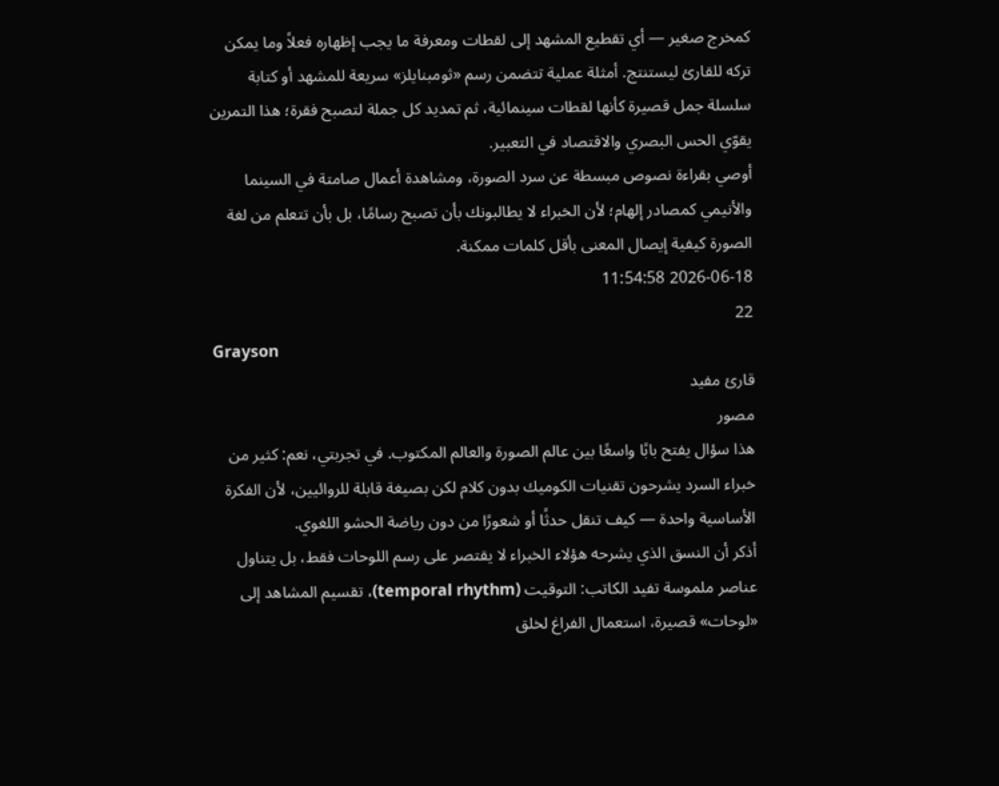كمخرج صغير — أي تقطيع المشهد إلى لقطات ومعرفة ما يجب إظهاره فعلاً وما يمكن تركه للقارئ ليستنتج. أمثلة عملية تتضمن رسم «ثومبنايلز» سريعة للمشهد أو كتابة سلسلة جمل قصيرة كأنها لقطات سينمائية، ثم تمديد كل جملة لتصبح فقرة؛ هذا التمرين يقوّي الحس البصري والاقتصاد في التعبير.
أوصي بقراءة نصوص مبسطة عن سرد الصورة، ومشاهدة أعمال صامتة في السينما والأنيمي كمصادر إلهام؛ لأن الخبراء لا يطالبونك بأن تصبح رسامًا، بل بأن تتعلم من لغة الصورة كيفية إيصال المعنى بأقل كلمات ممكنة.
2026-06-18 11:54:58
22
Grayson
قارئ مفيد
مصور
هذا سؤال يفتح بابًا واسعًا بين عالم الصورة والعالم المكتوب. في تجربتي، نعم: كثير من خبراء السرد يشرحون تقنيات الكوميك بدون كلام لكن بصيغة قابلة للروائيين، لأن الفكرة الأساسية واحدة — كيف تنقل حدثًا أو شعورًا من دون رياضة الحشو اللغوي.
أذكر أن النسق الذي يشرحه هؤلاء الخبراء لا يقتصر على رسم اللوحات فقط، بل يتناول عناصر ملموسة تفيد الكاتب: التوقيت (temporal rhythm)، تقسيم المشاهد إلى «لوحات» قصيرة، استعمال الفراغ لخلق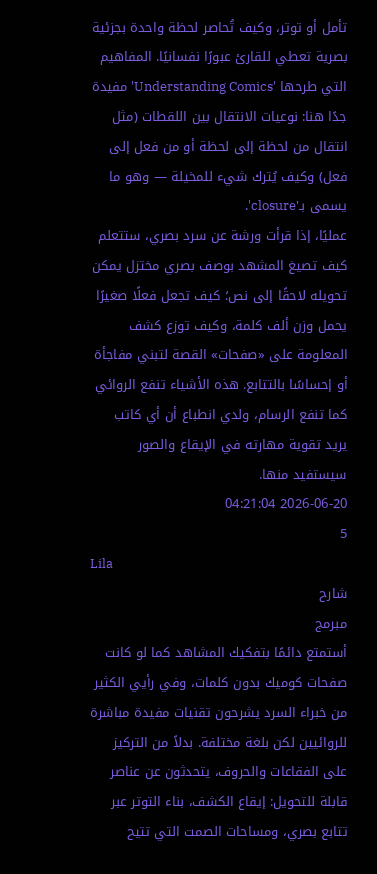تأمل أو توتر، وكيف تُحاصر لحظة واحدة بجزئية بصرية تعطي للقارئ عبورًا نفسانيًا. المفاهيم التي طرحها 'Understanding Comics' مفيدة جدًا هنا: نوعيات الانتقال بين اللقطات (مثل انتقال من لحظة إلى لحظة أو من فعل إلى فعل) وكيف يُترك شيء للمخيلة — وهو ما يسمى بـ'closure'.
عمليًا، إذا قرأت ورشة عن سرد بصري، ستتعلم كيف تصيغ المشهد بوصف بصري مختزل يمكن تحويله لاحقًا إلى نص؛ كيف تجعل فعلًا صغيرًا يحمل وزن ألف كلمة، وكيف توزع كشف المعلومة على «صفحات» القصة لتبني مفاجأة أو إحساسًا بالتتابع. هذه الأشياء تنفع الروائي كما تنفع الرسام، ولدي انطباع أن أي كاتب يريد تقوية مهارته في الإيقاع والصور سيستفيد منها.
2026-06-20 04:21:04
5
Lila
شارح
مبرمج
أستمتع دائمًا بتفكيك المشاهد كما لو كانت صفحات كوميك بدون كلمات، وفي رأيي الكثير من خبراء السرد يشرحون تقنيات مفيدة مباشرة للروائيين لكن بلغة مختلفة. بدلاً من التركيز على الفقاعات والحروف، يتحدثون عن عناصر قابلة للتحويل: إيقاع الكشف، بناء التوتر عبر تتابع بصري، ومساحات الصمت التي تتيح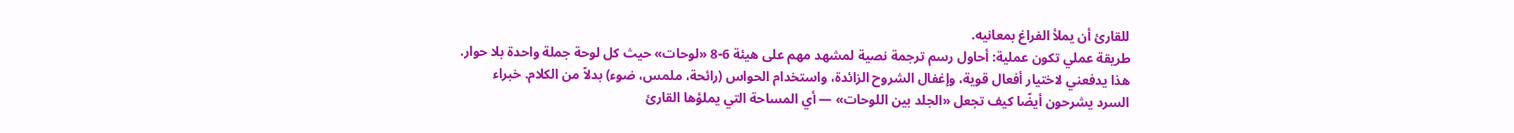للقارئ أن يملأ الفراغ بمعانيه.
طريقة عملي تكون عملية: أحاول رسم ترجمة نصية لمشهد مهم على هيئة 6-8 «لوحات» حيث كل لوحة جملة واحدة بلا حوار. هذا يدفعني لاختيار أفعال قوية، وإغفال الشروح الزائدة، واستخدام الحواس (رائحة، ملمس، ضوء) بدلاً من الكلام. خبراء السرد يشرحون أيضًا كيف تجعل «الجلد بين اللوحات» — أي المساحة التي يملؤها القارئ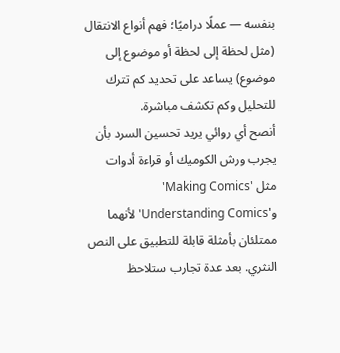بنفسه — عملًا دراميًا؛ فهم أنواع الانتقال (مثل لحظة إلى لحظة أو موضوع إلى موضوع) يساعد على تحديد كم تترك للتحليل وكم تكشف مباشرة.
أنصح أي روائي يريد تحسين السرد بأن يجرب ورش الكوميك أو قراءة أدوات مثل 'Making Comics' و'Understanding Comics' لأنهما ممتلئان بأمثلة قابلة للتطبيق على النص النثري. بعد عدة تجارب ستلاحظ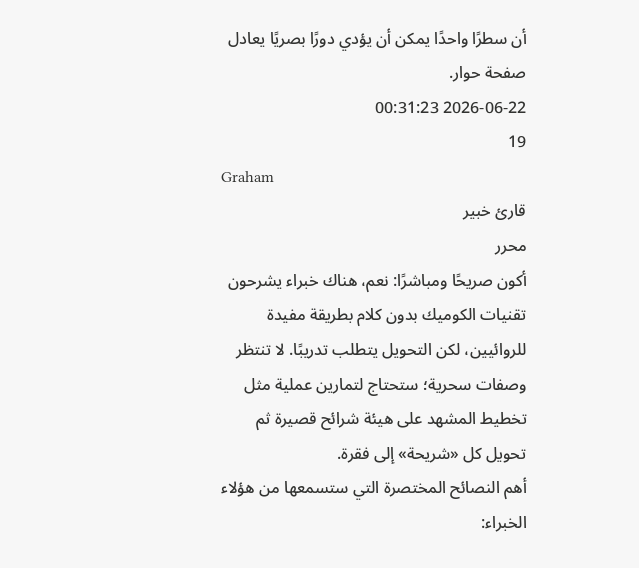أن سطرًا واحدًا يمكن أن يؤدي دورًا بصريًا يعادل صفحة حوار.
2026-06-22 00:31:23
19
Graham
قارئ خبير
محرر
أكون صريحًا ومباشرًا: نعم، هناك خبراء يشرحون تقنيات الكوميك بدون كلام بطريقة مفيدة للروائيين، لكن التحويل يتطلب تدريبًا. لا تنتظر وصفات سحرية؛ ستحتاج لتمارين عملية مثل تخطيط المشهد على هيئة شرائح قصيرة ثم تحويل كل «شريحة» إلى فقرة.
أهم النصائح المختصرة التي ستسمعها من هؤلاء الخبراء: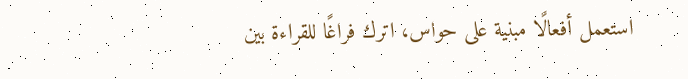استعمل أفعالًا مبنية على حواس، اترك فراغًا للقراءة بين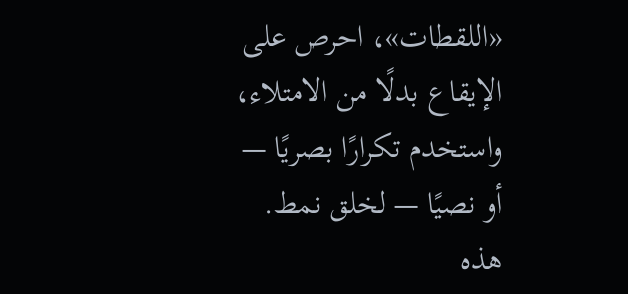«اللقطات»، احرص على الإيقاع بدلًا من الامتلاء، واستخدم تكرارًا بصريًا — أو نصيًا — لخلق نمط. هذه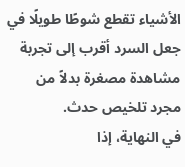الأشياء تقطع شوطًا طويلًا في جعل السرد أقرب إلى تجربة مشاهدة مصغرة بدلاً من مجرد تلخيص حدث.
في النهاية، إذا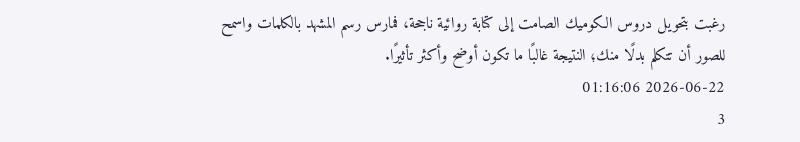رغبت بتحويل دروس الكوميك الصامت إلى كتابة روائية ناجحة، فمارس رسم المشهد بالكلمات واسمح للصور أن تتكلم بدلًا منك؛ النتيجة غالبًا ما تكون أوضح وأكثر تأثيرًا.
2026-06-22 01:16:06
3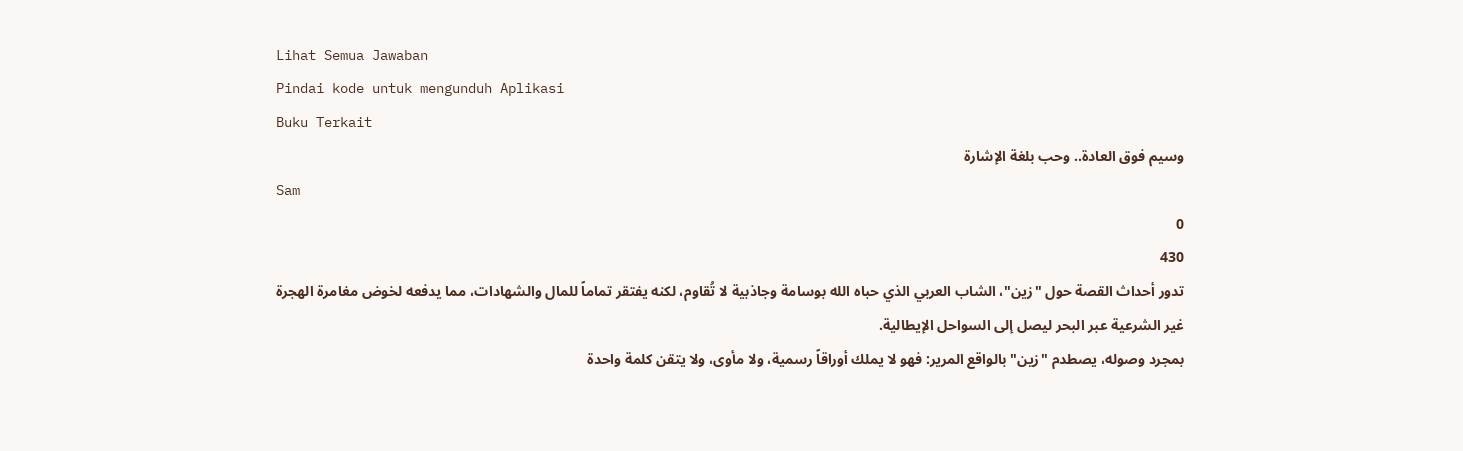Lihat Semua Jawaban
Pindai kode untuk mengunduh Aplikasi
Buku Terkait
وسيم فوق العادة.. وحب بلغة الإشارة
Sam
0
430
تدور أحداث القصة حول "زين"، الشاب العربي الذي حباه الله بوسامة وجاذبية لا تُقاوم، لكنه يفتقر تماماً للمال والشهادات، مما يدفعه لخوض مغامرة الهجرة غير الشرعية عبر البحر ليصل إلى السواحل الإيطالية.
بمجرد وصوله، يصطدم "زين" بالواقع المرير: فهو لا يملك أوراقاً رسمية، ولا مأوى، ولا يتقن كلمة واحدة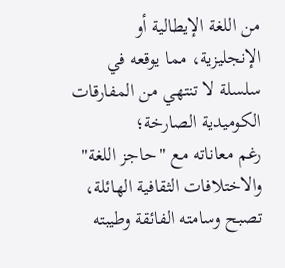من اللغة الإيطالية أو الإنجليزية، مما يوقعه في سلسلة لا تنتهي من المفارقات الكوميدية الصارخة؛
رغم معاناته مع "حاجز اللغة" والاختلافات الثقافية الهائلة، تصبح وسامته الفائقة وطيبته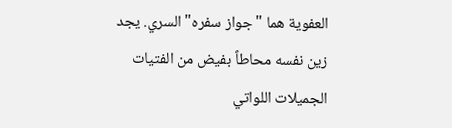العفوية هما "جواز سفره" السري. يجد زين نفسه محاطاً بفيض من الفتيات الجميلات اللواتي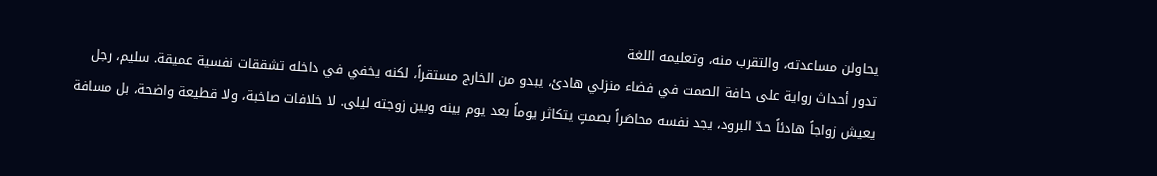يحاولن مساعدته، والتقرب منه، وتعليمه اللغة
تدور أحداث رواية على حافة الصمت في فضاء منزلي هادئ، يبدو من الخارج مستقراً، لكنه يخفي في داخله تشققات نفسية عميقة. سليم، رجل يعيش زواجاً هادئاً حدّ البرود، يجد نفسه محاصَراً بصمتٍ يتكاثر يوماً بعد يوم بينه وبين زوجته ليلى. لا خلافات صاخبة، ولا قطيعة واضحة، بل مسافة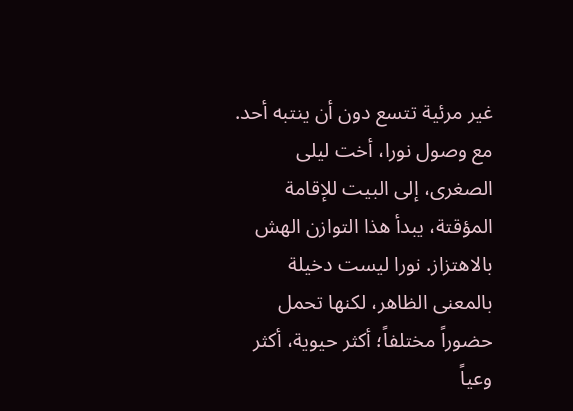غير مرئية تتسع دون أن ينتبه أحد.
مع وصول نورا، أخت ليلى الصغرى، إلى البيت للإقامة المؤقتة، يبدأ هذا التوازن الهش بالاهتزاز. نورا ليست دخيلة بالمعنى الظاهر، لكنها تحمل حضوراً مختلفاً؛ أكثر حيوية، أكثر وعياً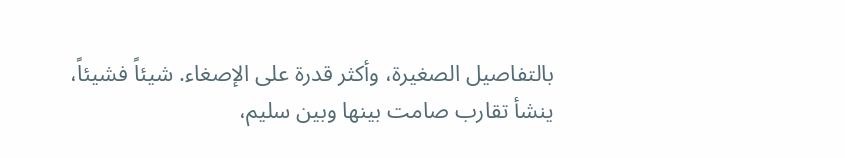بالتفاصيل الصغيرة، وأكثر قدرة على الإصغاء. شيئاً فشيئاً، ينشأ تقارب صامت بينها وبين سليم،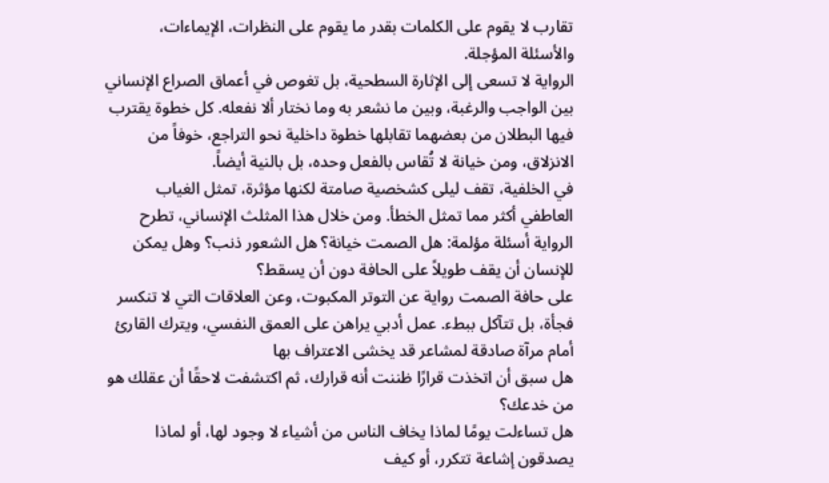تقارب لا يقوم على الكلمات بقدر ما يقوم على النظرات، الإيماءات، والأسئلة المؤجلة.
الرواية لا تسعى إلى الإثارة السطحية، بل تغوص في أعماق الصراع الإنساني بين الواجب والرغبة، وبين ما نشعر به وما نختار ألا نفعله. كل خطوة يقترب فيها البطلان من بعضهما تقابلها خطوة داخلية نحو التراجع، خوفاً من الانزلاق، ومن خيانة لا تُقاس بالفعل وحده، بل بالنية أيضاً.
في الخلفية، تقف ليلى كشخصية صامتة لكنها مؤثرة، تمثل الغياب العاطفي أكثر مما تمثل الخطأ. ومن خلال هذا المثلث الإنساني، تطرح الرواية أسئلة مؤلمة: هل الصمت خيانة؟ هل الشعور ذنب؟ وهل يمكن للإنسان أن يقف طويلاً على الحافة دون أن يسقط؟
على حافة الصمت رواية عن التوتر المكبوت، وعن العلاقات التي لا تنكسر فجأة، بل تتآكل ببطء. عمل أدبي يراهن على العمق النفسي، ويترك القارئ أمام مرآة صادقة لمشاعر قد يخشى الاعتراف بها
هل سبق أن اتخذت قرارًا ظننت أنه قرارك، ثم اكتشفت لاحقًا أن عقلك هو من خدعك؟
هل تساءلت يومًا لماذا يخاف الناس من أشياء لا وجود لها، أو لماذا يصدقون إشاعة تتكرر، أو كيف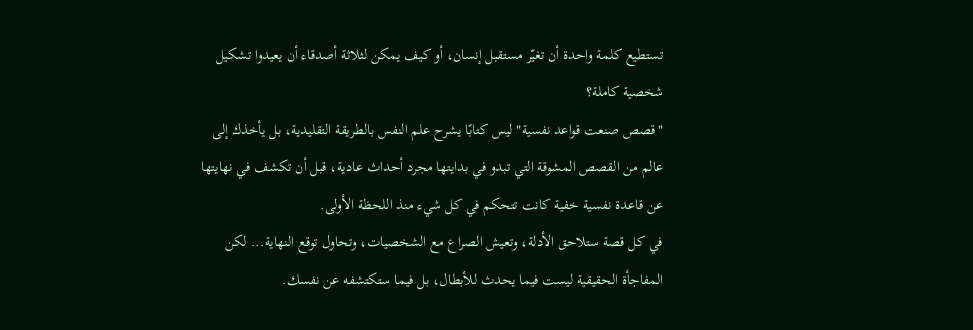تستطيع كلمة واحدة أن تغيّر مستقبل إنسان، أو كيف يمكن لثلاثة أصدقاء أن يعيدوا تشكيل شخصية كاملة؟
"قصص صنعت قواعد نفسية" ليس كتابًا يشرح علم النفس بالطريقة التقليدية، بل يأخذك إلى عالم من القصص المشوقة التي تبدو في بدايتها مجرد أحداث عادية، قبل أن تكشف في نهايتها عن قاعدة نفسية خفية كانت تتحكم في كل شيء منذ اللحظة الأولى.
في كل قصة ستلاحق الأدلة، وتعيش الصراع مع الشخصيات، وتحاول توقع النهاية... لكن المفاجأة الحقيقية ليست فيما يحدث للأبطال، بل فيما ستكتشفه عن نفسك.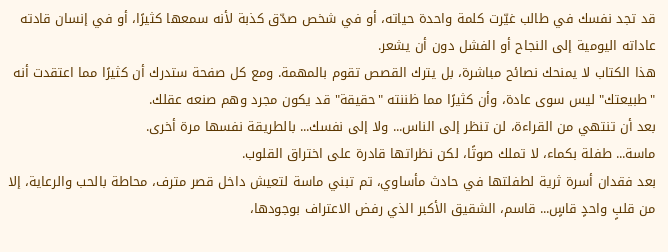قد تجد نفسك في طالب غيّرت كلمة واحدة حياته، أو في شخص صدّق كذبة لأنه سمعها كثيرًا، أو في إنسان قادته عاداته اليومية إلى النجاح أو الفشل دون أن يشعر.
هذا الكتاب لا يمنحك نصائح مباشرة، بل يترك القصص تقوم بالمهمة. ومع كل صفحة ستدرك أن كثيرًا مما اعتقدت أنه "طبيعتك" ليس سوى عادة، وأن كثيرًا مما ظننته "حقيقة" قد يكون مجرد وهم صنعه عقلك.
بعد أن تنتهي من القراءة، لن تنظر إلى الناس... ولا إلى نفسك... بالطريقة نفسها مرة أخرى.
ماسة... طفلة بكماء، لا تملك صوتًا، لكن نظراتها قادرة على اختراق القلوب.
بعد فقدان أسرة ثرية لطفلتها في حادث مأساوي، تم تبني ماسة لتعيش داخل قصر مترف، محاطة بالحب والرعاية، إلا من قلبٍ واحدٍ قاسٍ... قاسم، الشقيق الأكبر الذي رفض الاعتراف بوجودها،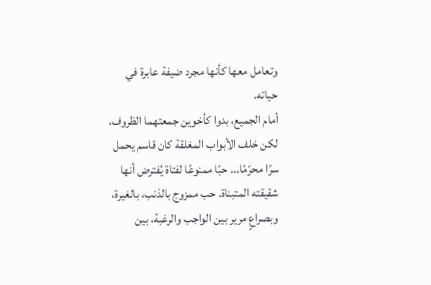وتعامل معها كأنها مجرد ضيفة عابرة في حياته.
أمام الجميع، بدوا كأخوين جمعتهما الظروف، لكن خلف الأبواب المغلقة كان قاسم يحمل سرًا محرّمًا... حبًا ممنوعًا لفتاة يُفترض أنها شقيقته المتبناة. حب ممزوج بالذنب، بالغيرة، وبصراعٍ مرير بين الواجب والرغبة، بين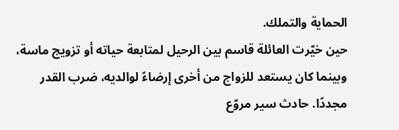الحماية والتملك.
حين خيّرت العائلة قاسم بين الرحيل لمتابعة حياته أو تزويج ماسة، وبينما كان يستعد للزواج من أخرى إرضاءً لوالديه، ضرب القدر مجددًا. حادث سير مروّع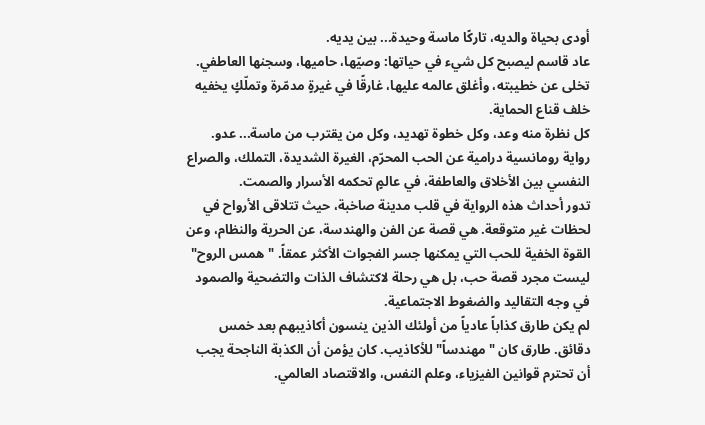أودى بحياة والديه، تاركًا ماسة وحيدة... بين يديه.
عاد قاسم ليصبح كل شيء في حياتها: وصيّها، حاميها، وسجنها العاطفي. تخلى عن خطيبته، وأغلق عالمه عليها، غارقًا في غيرةٍ مدمّرة وتملّكٍ يخفيه خلف قناع الحماية.
كل نظرة منه وعد، وكل خطوة تهديد، وكل من يقترب من ماسة... عدو.
رواية رومانسية درامية عن الحب المحرّم، الغيرة الشديدة، التملك، والصراع النفسي بين الأخلاق والعاطفة، في عالمٍ تحكمه الأسرار والصمت.
تدور أحداث هذه الرواية في قلب مدينة صاخبة، حيث تتلاقى الأرواح في لحظات غير متوقعة. هي قصة عن الفن والهندسة، عن الحرية والنظام، وعن القوة الخفية للحب التي يمكنها جسر الفجوات الأكثر عمقاً. "همس الروح" ليست مجرد قصة حب، بل هي رحلة لاكتشاف الذات والتضحية والصمود في وجه التقاليد والضغوط الاجتماعية.
لم يكن طارق كذاباً عادياً من أولئك الذين ينسون أكاذيبهم بعد خمس دقائق. طارق كان "مهندساً" للأكاذيب. كان يؤمن أن الكذبة الناجحة يجب أن تحترم قوانين الفيزياء، وعلم النفس، والاقتصاد العالمي.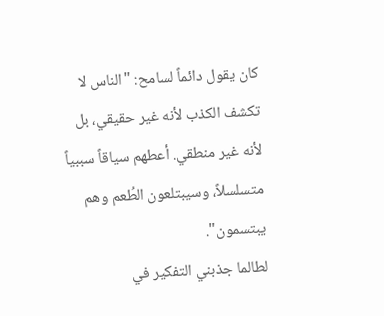كان يقول دائماً لسامح: "الناس لا تكشف الكذب لأنه غير حقيقي، بل لأنه غير منطقي. أعطهم سياقاً سببياً متسلسلاً، وسيبتلعون الطُعم وهم يبتسمون".
لطالما جذبني التفكير في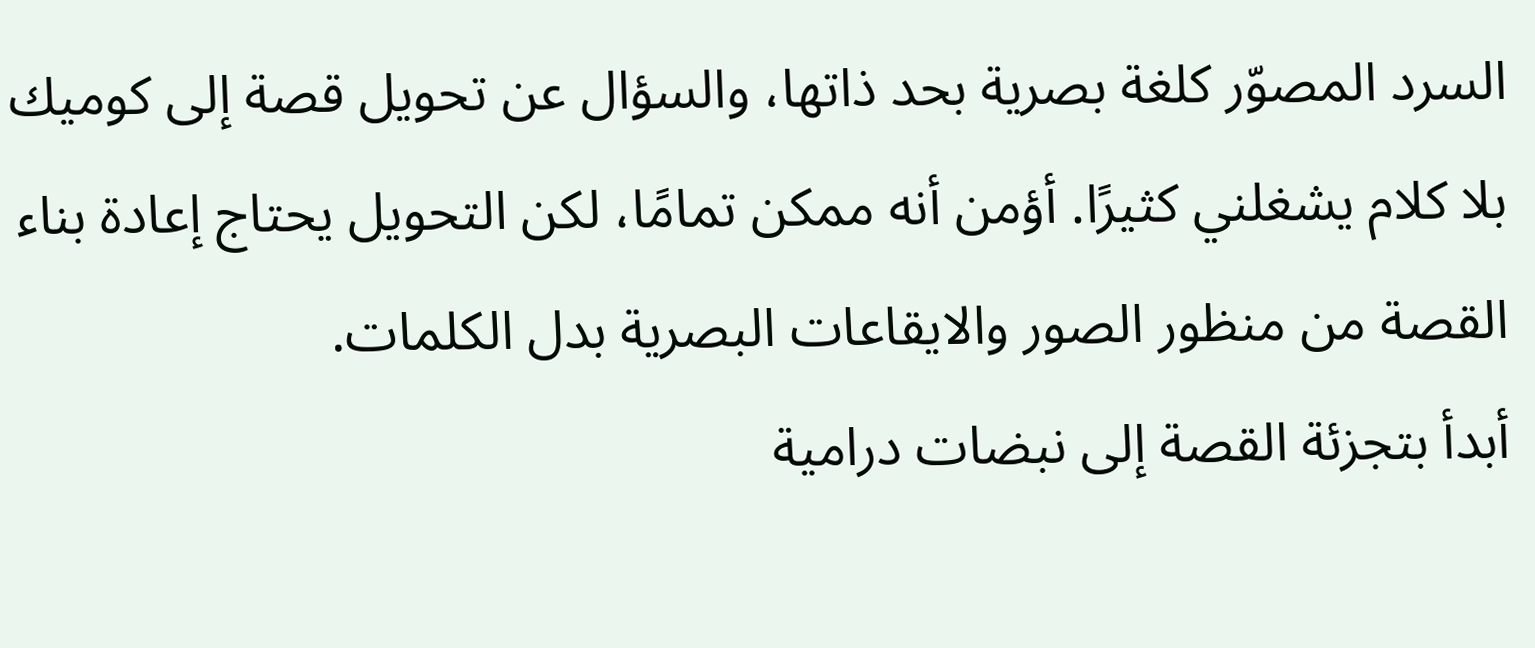السرد المصوّر كلغة بصرية بحد ذاتها، والسؤال عن تحويل قصة إلى كوميك بلا كلام يشغلني كثيرًا. أؤمن أنه ممكن تمامًا، لكن التحويل يحتاج إعادة بناء القصة من منظور الصور والايقاعات البصرية بدل الكلمات.
أبدأ بتجزئة القصة إلى نبضات درامية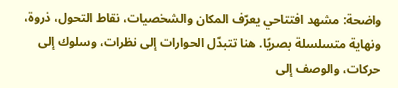واضحة: مشهد افتتاحي يعرّف المكان والشخصيات، نقاط التحول، ذروة، ونهاية متسلسلة بصريًا. هنا تتبدّل الحوارات إلى نظرات، وسلوك إلى حركات، والوصف إلى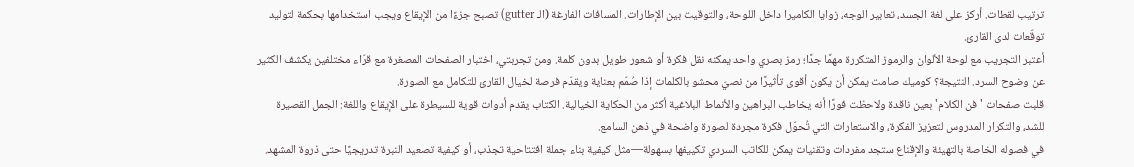ترتيب لقطات. أركز على لغة الجسد، تعابير الوجه، زوايا الكاميرا داخل اللوحة، والتوقيت بين الإطارات. المسافات الفارغة (الـ gutter) تصبح جزءًا من الإيقاع ويجب استخدامها بحكمة لتوليد توقّعات لدى القارئ.
أعتبر التجريب مع لوحة الألوان والرموز المتكررة مهمًا جدًا؛ رمز بصري واحد يمكنه نقل فكرة أو شعور طويل بدون كلمة. ومن تجربتي، اختبار الصفحات المصغرة مع قرّاء مختلفين يكشف الكثير عن وضوح السرد. النتيجة؟ كوميك صامت يمكن أن يكون أقوى تأثيرًا من نصيّ محشو بالكلمات إذا صُمّم بعناية ويقدّم فرصة لخيال القارئ للتكامل مع الصورة.
قلبت صفحات 'فن الكلام' بعين ناقدة ولاحظت فورًا أنه يخاطب البراهين والأنماط البلاغية أكثر من الحكاية الخيالية. الكتاب يقدم أدوات قوية للسيطرة على الإيقاع واللغة: الجمل القصيرة للشد، والتكرار المدروس لتعزيز الفكرة، والاستعارات التي تُحوّل فكرة مجردة لصورة واضحة في ذهن السامع.
في فصوله الخاصة بالتهيئة والإقناع ستجد مفردات وتقنيات يمكن للكاتب السردي تكييفها بسهولة—مثل كيفية بناء جملة افتتاحية تجذب، أو كيفية تصعيد النبرة تدريجيًا حتى ذروة المشهد.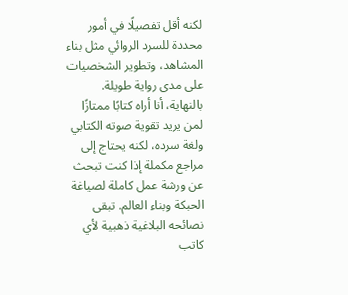لكنه أقل تفصيلًا في أمور محددة للسرد الروائي مثل بناء المشاهد، وتطوير الشخصيات على مدى رواية طويلة.
بالنهاية، أنا أراه كتابًا ممتازًا لمن يريد تقوية صوته الكتابي ولغة سرده، لكنه يحتاج إلى مراجع مكملة إذا كنت تبحث عن ورشة عمل كاملة لصياغة الحبكة وبناء العالم. تبقى نصائحه البلاغية ذهبية لأي كاتب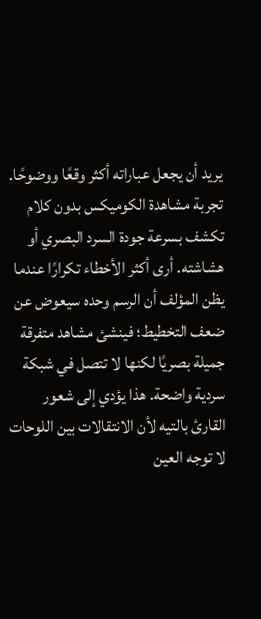يريد أن يجعل عباراته أكثر وقعًا ووضوحًا.
تجربة مشاهدة الكوميكس بدون كلام تكشف بسرعة جودة السرد البصري أو هشاشته. أرى أكثر الأخطاء تكرارًا عندما يظن المؤلف أن الرسم وحده سيعوض عن ضعف التخطيط؛ فينشئ مشاهد متفرقة جميلة بصريًا لكنها لا تتصل في شبكة سردية واضحة. هذا يؤدي إلى شعور القارئ بالتيه لأن الانتقالات بين اللوحات لا توجه العين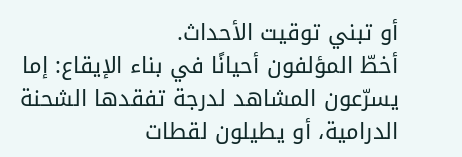أو تبني توقيت الأحداث.
أخطّ المؤلفون أحيانًا في بناء الإيقاع: إما يسرّعون المشاهد لدرجة تفقدها الشحنة الدرامية، أو يطيلون لقطات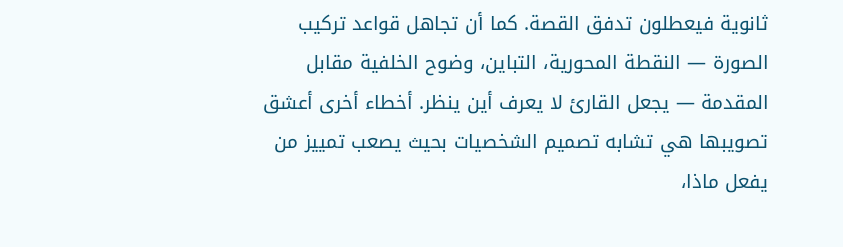ثانوية فيعطلون تدفق القصة. كما أن تجاهل قواعد تركيب الصورة — النقطة المحورية، التباين، وضوح الخلفية مقابل المقدمة — يجعل القارئ لا يعرف أين ينظر. أخطاء أخرى أعشق تصويبها هي تشابه تصميم الشخصيات بحيث يصعب تمييز من يفعل ماذا،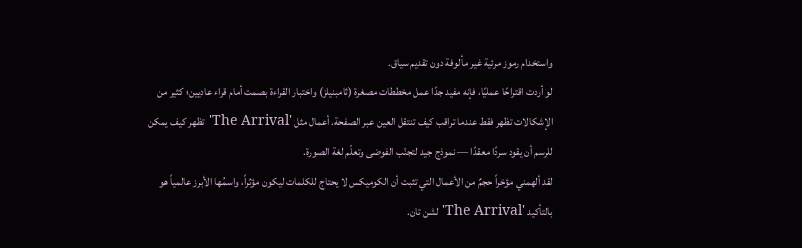واستخدام رموز مرئية غير مألوفة دون تقديم سياق.
لو أردت اقتراحًا عمليًا، فإنه مفيد جدًا عمل مخططات مصغرة (ثامبنيلز) واختبار القراءة بصمت أمام قراء عاديين؛ كثير من الإشكالات تظهر فقط عندما تراقب كيف تنتقل العين عبر الصفحة. أعمال مثل 'The Arrival' تظهر كيف يمكن للرسم أن يقود سردًا معقدًا — نموذج جيد لتجنّب الفوضى وتعلّم لغة الصورة.
لقد ألهمني مؤخراً حجمٌ من الأعمال التي تثبت أن الكوميكس لا يحتاج للكلمات ليكون مؤثراً، واسمُها الأبرز عالمياً هو بالتأكيد 'The Arrival' لشن تان.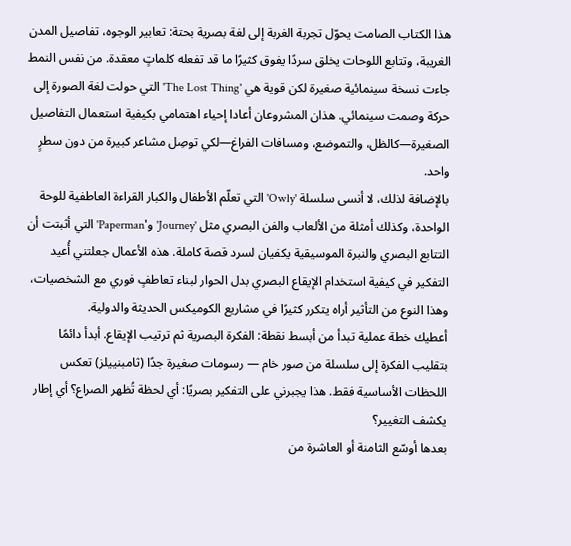هذا الكتاب الصامت يحوّل تجربة الغربة إلى لغة بصرية بحتة: تعابير الوجوه، تفاصيل المدن الغريبة، وتتابع اللوحات يخلق سردًا يفوق كثيرًا ما قد تفعله كلماتٍ معقدة. من نفس النمط جاءت نسخة سينمائية صغيرة لكن قوية هي 'The Lost Thing' التي حولت لغة الصورة إلى حركة وصمت سينمائي. هذان المشروعان أعادا إحياء اهتمامي بكيفية استعمال التفاصيل الصغيرة—كالظل، والتموضع، ومسافات الفراغ—لكي توصِل مشاعر كبيرة من دون سطرٍ واحد.
بالإضافة لذلك، لا أنسى سلسلة 'Owly' التي تعلّم الأطفال والكبار القراءة العاطفية للوحة الواحدة، وكذلك أمثلة من الألعاب والفن البصري مثل 'Journey' و'Paperman' التي أثبتت أن التتابع البصري والنبرة الموسيقية يكفيان لسرد قصة كاملة. هذه الأعمال جعلتني أُعيد التفكير في كيفية استخدام الإيقاع البصري بدل الحوار لبناء تعاطفٍ فوري مع الشخصيات، وهذا النوع من التأثير أراه يتكرر كثيرًا في مشاريع الكوميكس الحديثة والدولية.
أعطيك خطة عملية تبدأ من أبسط نقطة: الفكرة البصرية ثم ترتيب الإيقاع. أبدأ دائمًا بتقليب الفكرة إلى سلسلة من صور خام — رسومات صغيرة جدًا (ثامبنييلز) تعكس اللحظات الأساسية فقط. هذا يجبرني على التفكير بصريًا: أي لحظة تُظهر الصراع؟ أي إطار يكشف التغيير؟
بعدها أوسّع الثامنة أو العاشرة من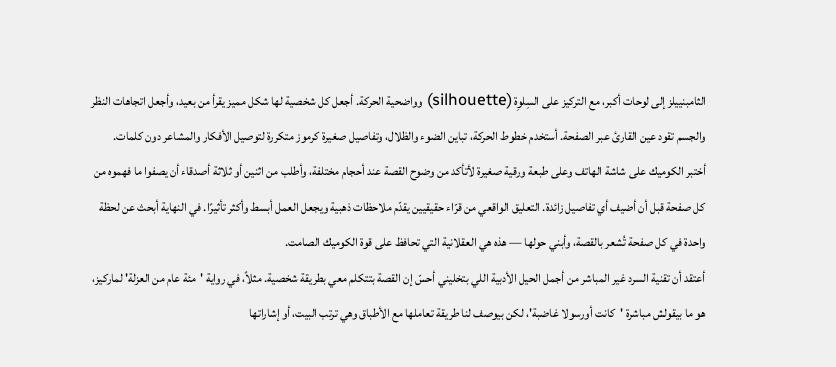الثامبنييلز إلى لوحات أكبر، مع التركيز على السِلوِة (silhouette) وواضحية الحركة. أجعل كل شخصية لها شكل مميز يقرأ من بعيد، وأجعل اتجاهات النظر والجسم تقود عين القارئ عبر الصفحة. أستخدم خطوط الحركة، تباين الضوء والظلال، وتفاصيل صغيرة كرموز متكررة لتوصيل الأفكار والمشاعر دون كلمات.
أختبر الكوميك على شاشة الهاتف وعلى طبعة ورقية صغيرة لأتأكد من وضوح القصة عند أحجام مختلفة، وأطلب من اثنين أو ثلاثة أصدقاء أن يصفوا ما فهموه من كل صفحة قبل أن أضيف أي تفاصيل زائدة. التعليق الواقعي من قرّاء حقيقيين يقدّم ملاحظات ذهبية ويجعل العمل أبسط وأكثر تأثيرًا. في النهاية أبحث عن لحظة واحدة في كل صفحة تُشعر بالقصة، وأبني حولها — هذه هي العقلانية التي تحافظ على قوة الكوميك الصامت.
أعتقد أن تقنية السرد غير المباشر من أجمل الحيل الأدبية اللي بتخليني أحسّ إن القصة بتتكلم معي بطريقة شخصية. مثلاً، في رواية 'مئة عام من العزلة' لماركيز، هو ما بيقولش مباشرة 'كانت أورسولا غاضبة'، لكن بيوصف لنا طريقة تعاملها مع الأطباق وهي ترتب البيت، أو إشاراتها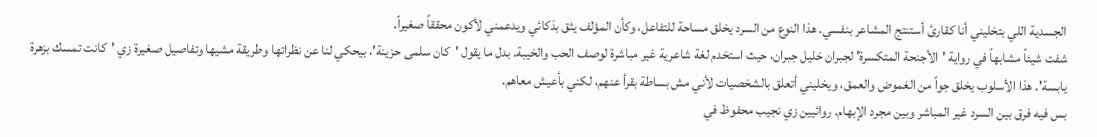الجسدية اللي بتخليني أنا كقارئ أستنتج المشاعر بنفسي. هذا النوع من السرد يخلق مساحة للتفاعل، وكأن المؤلف يثق بذكائي ويدعمني لأكون محققاً صغيراً.
شفت شيئاً مشابهاً في رواية 'الأجنحة المتكسرة' لجبران خليل جبران، حيث استخدم لغة شاعرية غير مباشرة لوصف الحب والخيبة. بدل ما يقول 'كان سلمى حزينة'، بيحكي لنا عن نظراتها وطريقة مشيها وتفاصيل صغيرة زي 'كانت تمسك بزهرة يابسة'. هذا الأسلوب يخلق جواً من الغموض والعمق، ويخليني أتعلق بالشخصيات لأني مش بساطة بقرأ عنهم، لكني بأعيش معاهم.
بس فيه فرق بين السرد غير المباشر وبين مجرد الإبهام. روائيين زي نجيب محفوظ في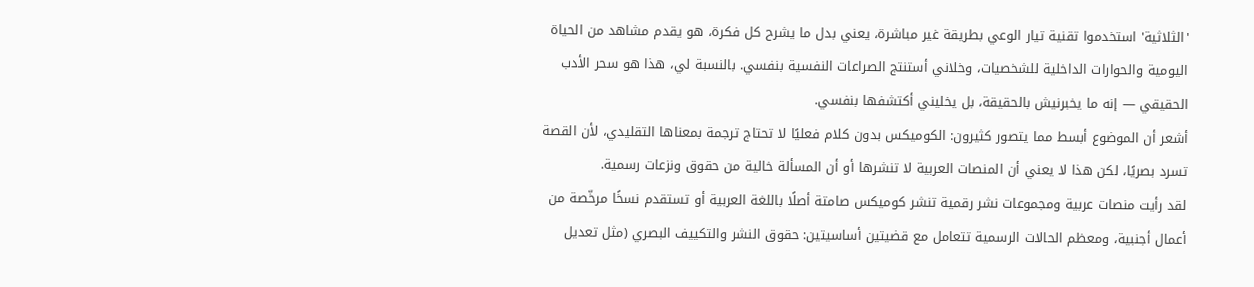'الثلاثية' استخدموا تقنية تيار الوعي بطريقة غير مباشرة، يعني بدل ما يشرح كل فكرة، هو يقدم مشاهد من الحياة اليومية والحوارات الداخلية للشخصيات، وخلاني أستنتج الصراعات النفسية بنفسي. بالنسبة لي، هذا هو سحر الأدب الحقيقي — إنه ما يخبرنيش بالحقيقة، بل يخليني أكتشفها بنفسي.
أشعر أن الموضوع أبسط مما يتصور كثيرون: الكوميكس بدون كلام فعليًا لا تحتاج ترجمة بمعناها التقليدي، لأن القصة تسرد بصريًا، لكن هذا لا يعني أن المنصات العربية لا تنشرها أو أن المسألة خالية من حقوق ونزعات رسمية.
لقد رأيت منصات عربية ومجموعات نشر رقمية تنشر كوميكس صامتة أصلًا باللغة العربية أو تستقدم نسخًا مرخّصة من أعمال أجنبية، ومعظم الحالات الرسمية تتعامل مع قضيتين أساسيتين: حقوق النشر والتكييف البصري (مثل تعديل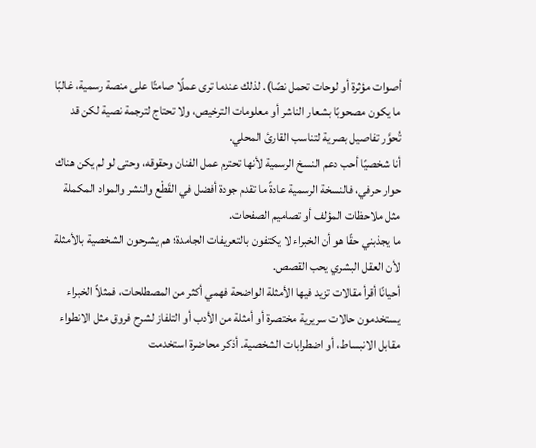أصوات مؤثرة أو لوحات تحمل نصًا). لذلك عندما ترى عملًا صامتًا على منصة رسمية، غالبًا ما يكون مصحوبًا بشعار الناشر أو معلومات الترخيص، ولا تحتاج لترجمة نصية لكن قد تُحوَّر تفاصيل بصرية لتناسب القارئ المحلي.
أنا شخصيًا أحب دعم النسخ الرسمية لأنها تحترم عمل الفنان وحقوقه، وحتى لو لم يكن هناك حوار حرفي، فالنسخة الرسمية عادةً ما تقدم جودة أفضل في القَطْع والنشر والمواد المكملة مثل ملاحظات المؤلف أو تصاميم الصفحات.
ما يجذبني حقًا هو أن الخبراء لا يكتفون بالتعريفات الجامدة؛ هم يشرحون الشخصية بالأمثلة لأن العقل البشري يحب القصص.
أحيانًا أقرأ مقالات تزيد فيها الأمثلة الواضحة فهمي أكثر من المصطلحات، فمثلاً الخبراء يستخدمون حالات سريرية مختصرة أو أمثلة من الأدب أو التلفاز لشرح فروق مثل الانطواء مقابل الانبساط، أو اضطرابات الشخصية. أذكر محاضرة استخدمت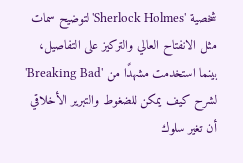شخصية 'Sherlock Holmes' لتوضيح سمات مثل الانفتاح العالي والتركيز على التفاصيل، بينما استخدمت مشهدًا من 'Breaking Bad' لشرح كيف يمكن للضغوط والتبرير الأخلاقي أن تغير سلوك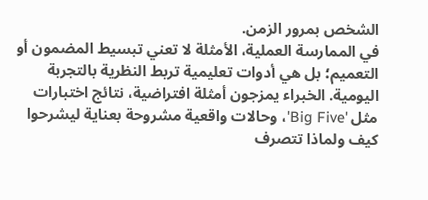الشخص بمرور الزمن.
في الممارسة العملية، الأمثلة لا تعني تبسيط المضمون أو التعميم؛ بل هي أدوات تعليمية تربط النظرية بالتجربة اليومية. الخبراء يمزجون أمثلة افتراضية، نتائج اختبارات مثل 'Big Five'، وحالات واقعية مشروحة بعناية ليشرحوا كيف ولماذا تتصرف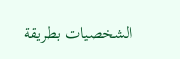الشخصيات بطريقة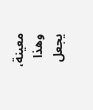معينة، وهذا يجعل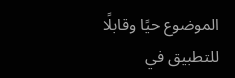الموضوع حيًا وقابلًا للتطبيق في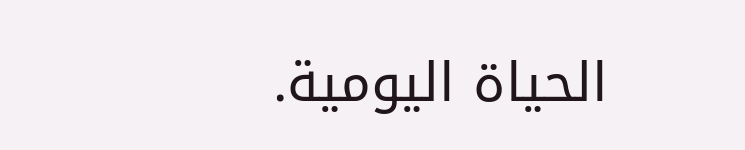الحياة اليومية.